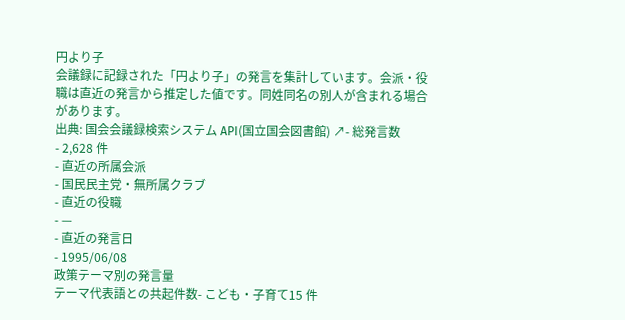円より子
会議録に記録された「円より子」の発言を集計しています。会派・役職は直近の発言から推定した値です。同姓同名の別人が含まれる場合があります。
出典: 国会会議録検索システム API(国立国会図書館) ↗- 総発言数
- 2,628 件
- 直近の所属会派
- 国民民主党・無所属クラブ
- 直近の役職
- —
- 直近の発言日
- 1995/06/08
政策テーマ別の発言量
テーマ代表語との共起件数- こども・子育て15 件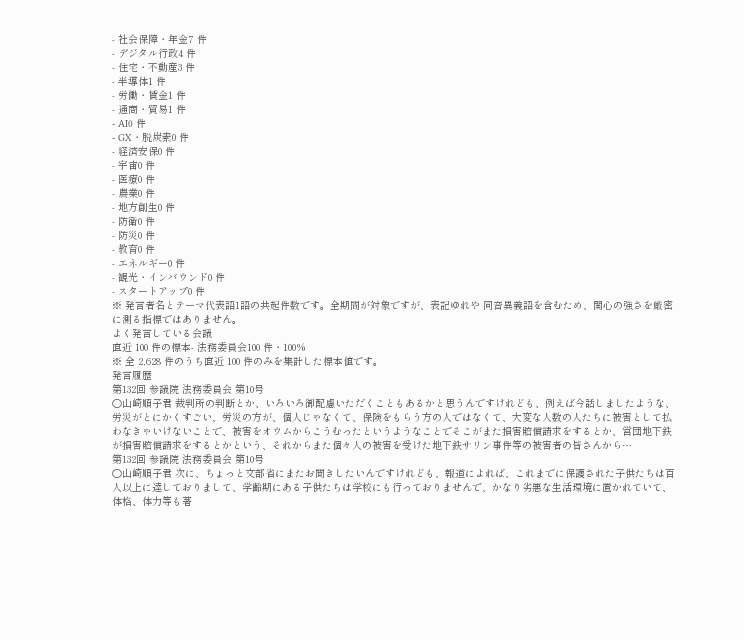- 社会保障・年金7 件
- デジタル行政4 件
- 住宅・不動産3 件
- 半導体1 件
- 労働・賃金1 件
- 通商・貿易1 件
- AI0 件
- GX・脱炭素0 件
- 経済安保0 件
- 宇宙0 件
- 医療0 件
- 農業0 件
- 地方創生0 件
- 防衛0 件
- 防災0 件
- 教育0 件
- エネルギー0 件
- 観光・インバウンド0 件
- スタートアップ0 件
※ 発言者名とテーマ代表語1語の共起件数です。全期間が対象ですが、表記ゆれや 同音異義語を含むため、関心の強さを厳密に測る指標ではありません。
よく発言している会議
直近 100 件の標本- 法務委員会100 件・100%
※ 全 2,628 件のうち直近 100 件のみを集計した標本値です。
発言履歴
第132回 参議院 法務委員会 第10号
○山崎順子君 裁判所の判断とか、いろいろ御配慮いただくこともあるかと思うんですけれども、例えば今話しましたような、労災がとにかくすごい、労災の方が、個人じゃなくて、保険をもらう方の人ではなくて、大変な人数の人たちに被害として払わなきゃいけないことで、被害をオウムからこうむったというようなことでそこがまた損害賠償請求をするとか、営団地下鉄が損害賠償請求をするとかという、それからまた個々人の被害を受けた地下鉄サリン事件等の被害者の皆さんから…
第132回 参議院 法務委員会 第10号
○山崎順子君 次に、ちょっと文部省にまたお聞きしたいんですけれども、報道によれば、これまでに保護された子供たちは百人以上に達しておりまして、学齢期にある子供たちは学校にも行っておりませんで、かなり劣悪な生活環境に置かれていて、体格、体力等も著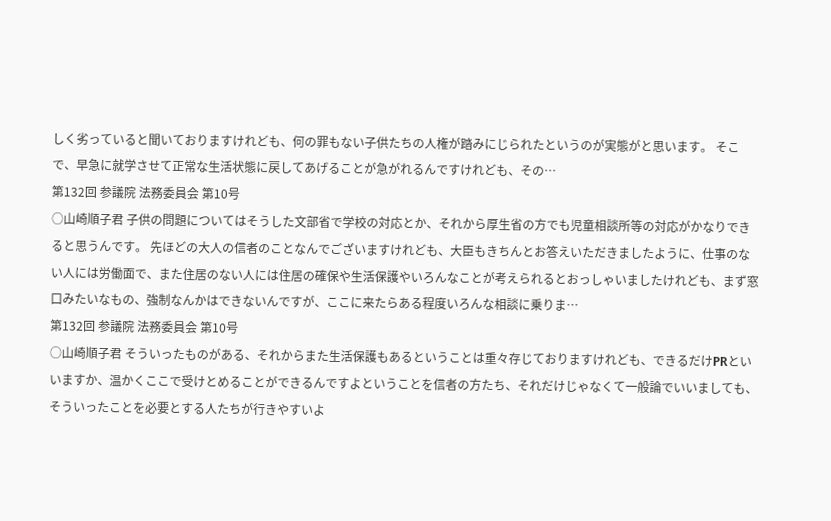しく劣っていると聞いておりますけれども、何の罪もない子供たちの人権が踏みにじられたというのが実態がと思います。 そこで、早急に就学させて正常な生活状態に戻してあげることが急がれるんですけれども、その…
第132回 参議院 法務委員会 第10号
○山崎順子君 子供の問題についてはそうした文部省で学校の対応とか、それから厚生省の方でも児童相談所等の対応がかなりできると思うんです。 先ほどの大人の信者のことなんでございますけれども、大臣もきちんとお答えいただきましたように、仕事のない人には労働面で、また住居のない人には住居の確保や生活保護やいろんなことが考えられるとおっしゃいましたけれども、まず窓口みたいなもの、強制なんかはできないんですが、ここに来たらある程度いろんな相談に乗りま…
第132回 参議院 法務委員会 第10号
○山崎順子君 そういったものがある、それからまた生活保護もあるということは重々存じておりますけれども、できるだけPRといいますか、温かくここで受けとめることができるんですよということを信者の方たち、それだけじゃなくて一般論でいいましても、そういったことを必要とする人たちが行きやすいよ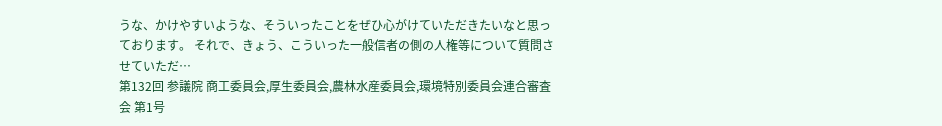うな、かけやすいような、そういったことをぜひ心がけていただきたいなと思っております。 それで、きょう、こういった一般信者の側の人権等について質問させていただ…
第132回 参議院 商工委員会,厚生委員会,農林水産委員会,環境特別委員会連合審査会 第1号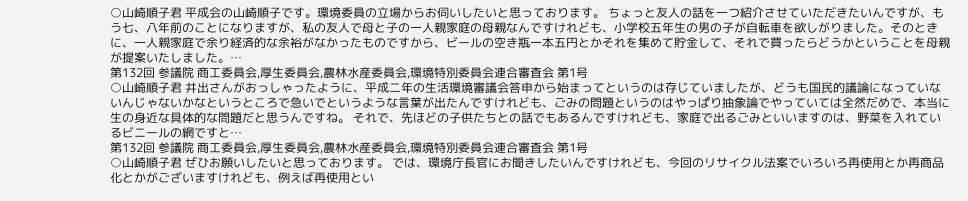○山崎順子君 平成会の山崎順子です。環境委員の立場からお伺いしたいと思っております。 ちょっと友人の話を一つ紹介させていただきたいんですが、もう七、八年前のことになりますが、私の友人で母と子の一人親家庭の母親なんですけれども、小学校五年生の男の子が自転車を欲しがりました。そのときに、一人親家庭で余り経済的な余裕がなかったものですから、ビールの空き瓶一本五円とかそれを集めて貯金して、それで買ったらどうかということを母親が提案いたしました。…
第132回 参議院 商工委員会,厚生委員会,農林水産委員会,環境特別委員会連合審査会 第1号
○山崎順子君 井出さんがおっしゃったように、平成二年の生活環境審議会答申から始まってというのは存じていましたが、どうも国民的議論になっていないんじゃないかなというところで急いでというような言葉が出たんですけれども、ごみの問題というのはやっぱり抽象論でやっていては全然だめで、本当に生の身近な具体的な問題だと思うんですね。 それで、先ほどの子供たちとの話でもあるんですけれども、家庭で出るごみといいますのは、野菜を入れているビニールの網ですと…
第132回 参議院 商工委員会,厚生委員会,農林水産委員会,環境特別委員会連合審査会 第1号
○山崎順子君 ぜひお願いしたいと思っております。 では、環境庁長官にお聞きしたいんですけれども、今回のリサイクル法案でいろいろ再使用とか再商品化とかがございますけれども、例えば再使用とい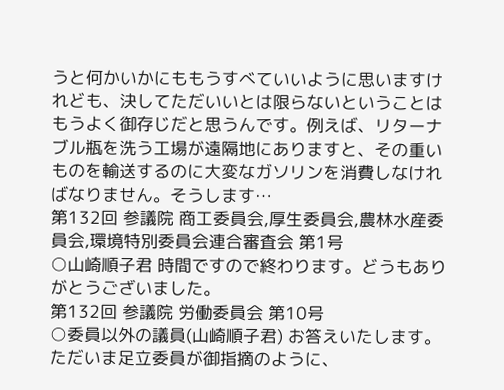うと何かいかにももうすべていいように思いますけれども、決してただいいとは限らないということはもうよく御存じだと思うんです。例えば、リターナブル瓶を洗う工場が遠隔地にありますと、その重いものを輸送するのに大変なガソリンを消費しなければなりません。そうします…
第132回 参議院 商工委員会,厚生委員会,農林水産委員会,環境特別委員会連合審査会 第1号
○山崎順子君 時間ですので終わります。どうもありがとうございました。
第132回 参議院 労働委員会 第10号
○委員以外の議員(山崎順子君) お答えいたします。 ただいま足立委員が御指摘のように、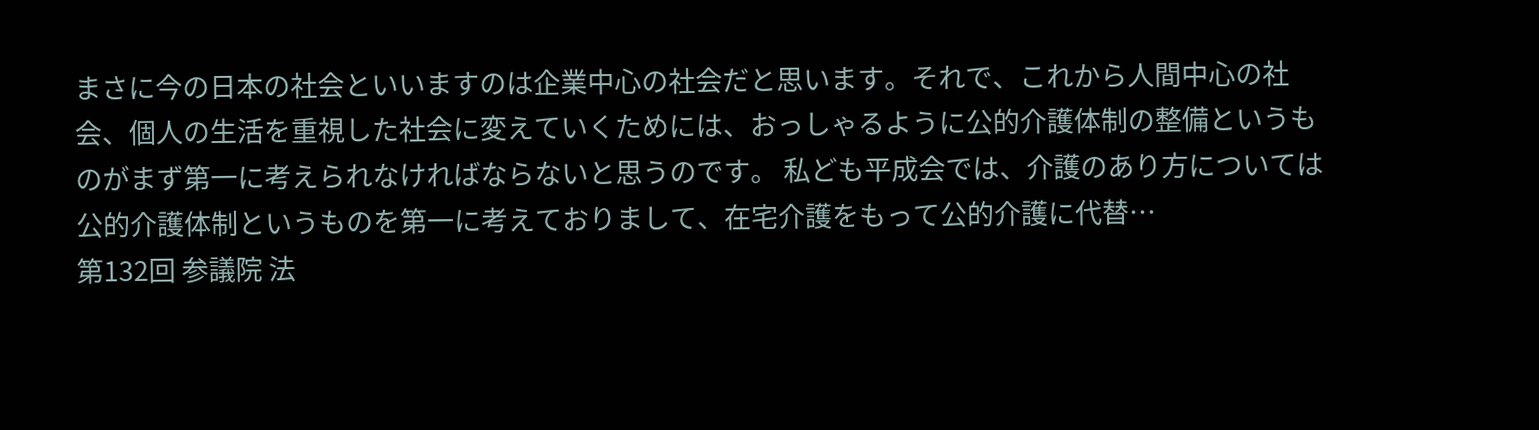まさに今の日本の社会といいますのは企業中心の社会だと思います。それで、これから人間中心の社会、個人の生活を重視した社会に変えていくためには、おっしゃるように公的介護体制の整備というものがまず第一に考えられなければならないと思うのです。 私ども平成会では、介護のあり方については公的介護体制というものを第一に考えておりまして、在宅介護をもって公的介護に代替…
第132回 参議院 法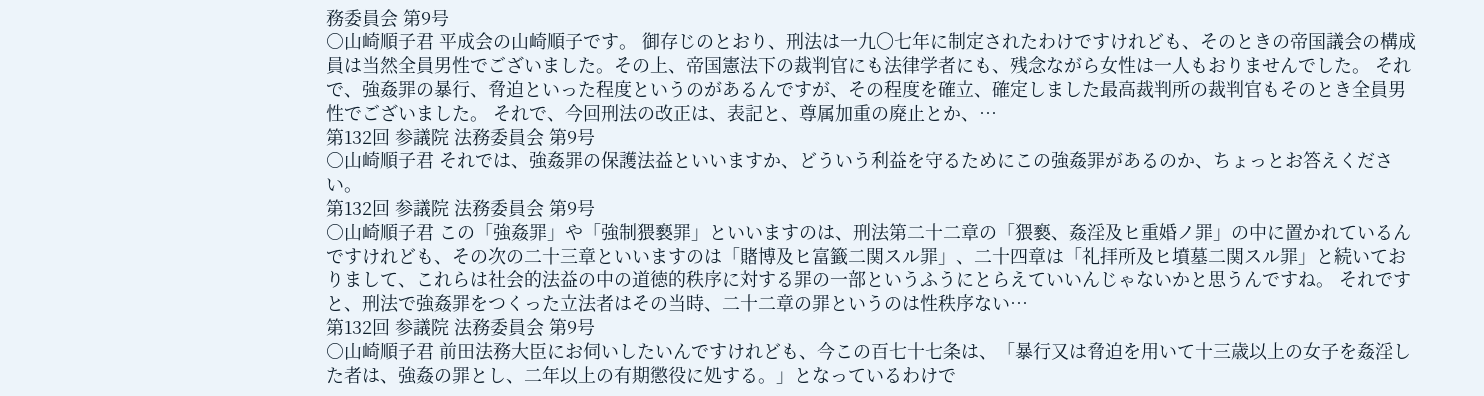務委員会 第9号
○山崎順子君 平成会の山崎順子です。 御存じのとおり、刑法は一九〇七年に制定されたわけですけれども、そのときの帝国議会の構成員は当然全員男性でございました。その上、帝国憲法下の裁判官にも法律学者にも、残念ながら女性は一人もおりませんでした。 それで、強姦罪の暴行、脅迫といった程度というのがあるんですが、その程度を確立、確定しました最高裁判所の裁判官もそのとき全員男性でございました。 それで、今回刑法の改正は、表記と、尊属加重の廃止とか、…
第132回 参議院 法務委員会 第9号
○山崎順子君 それでは、強姦罪の保護法益といいますか、どういう利益を守るためにこの強姦罪があるのか、ちょっとお答えください。
第132回 参議院 法務委員会 第9号
○山崎順子君 この「強姦罪」や「強制猥褻罪」といいますのは、刑法第二十二章の「猥褻、姦淫及ヒ重婚ノ罪」の中に置かれているんですけれども、その次の二十三章といいますのは「賭博及ヒ富籤二関スル罪」、二十四章は「礼拝所及ヒ墳墓二関スル罪」と続いておりまして、これらは社会的法益の中の道徳的秩序に対する罪の一部というふうにとらえていいんじゃないかと思うんですね。 それですと、刑法で強姦罪をつくった立法者はその当時、二十二章の罪というのは性秩序ない…
第132回 参議院 法務委員会 第9号
○山崎順子君 前田法務大臣にお伺いしたいんですけれども、今この百七十七条は、「暴行又は脅迫を用いて十三歳以上の女子を姦淫した者は、強姦の罪とし、二年以上の有期懲役に処する。」となっているわけで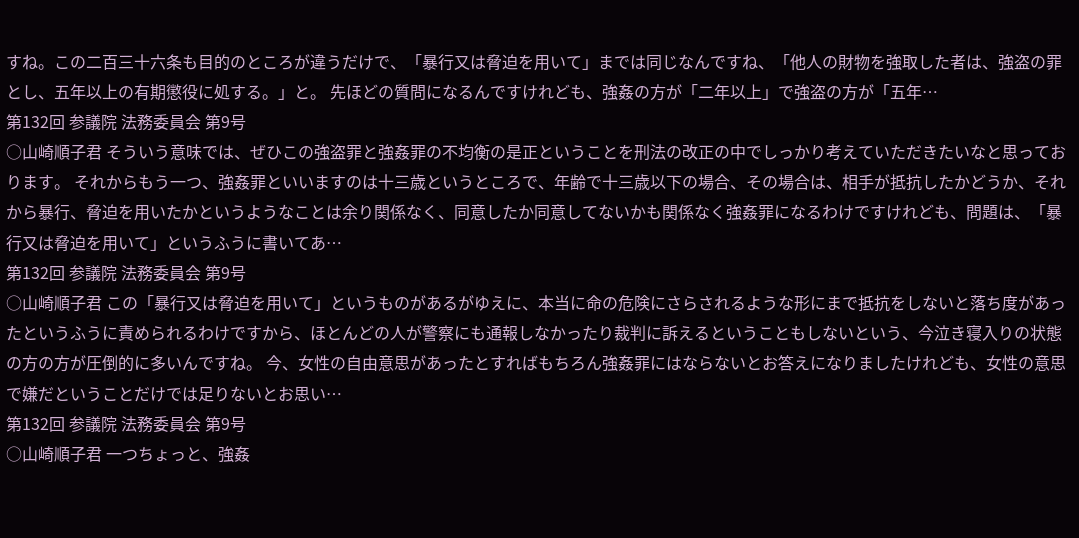すね。この二百三十六条も目的のところが違うだけで、「暴行又は脅迫を用いて」までは同じなんですね、「他人の財物を強取した者は、強盗の罪とし、五年以上の有期懲役に処する。」と。 先ほどの質問になるんですけれども、強姦の方が「二年以上」で強盗の方が「五年…
第132回 参議院 法務委員会 第9号
○山崎順子君 そういう意味では、ぜひこの強盗罪と強姦罪の不均衡の是正ということを刑法の改正の中でしっかり考えていただきたいなと思っております。 それからもう一つ、強姦罪といいますのは十三歳というところで、年齢で十三歳以下の場合、その場合は、相手が抵抗したかどうか、それから暴行、脅迫を用いたかというようなことは余り関係なく、同意したか同意してないかも関係なく強姦罪になるわけですけれども、問題は、「暴行又は脅迫を用いて」というふうに書いてあ…
第132回 参議院 法務委員会 第9号
○山崎順子君 この「暴行又は脅迫を用いて」というものがあるがゆえに、本当に命の危険にさらされるような形にまで抵抗をしないと落ち度があったというふうに責められるわけですから、ほとんどの人が警察にも通報しなかったり裁判に訴えるということもしないという、今泣き寝入りの状態の方の方が圧倒的に多いんですね。 今、女性の自由意思があったとすればもちろん強姦罪にはならないとお答えになりましたけれども、女性の意思で嫌だということだけでは足りないとお思い…
第132回 参議院 法務委員会 第9号
○山崎順子君 一つちょっと、強姦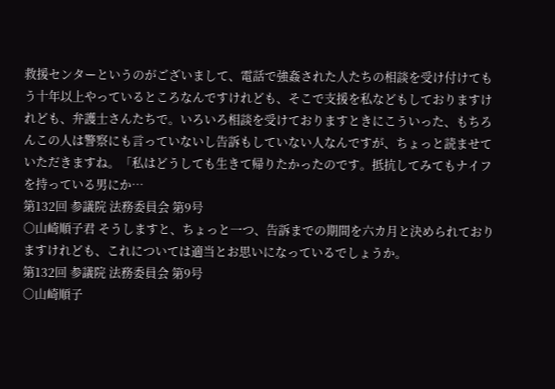救援センターというのがございまして、電話で強姦された人たちの相談を受け付けてもう十年以上やっているところなんですけれども、そこで支援を私などもしておりますけれども、弁護士さんたちで。いろいろ相談を受けておりますときにこういった、もちろんこの人は警察にも言っていないし告訴もしていない人なんですが、ちょっと読ませていただきますね。「私はどうしても生きて帰りたかったのです。抵抗してみてもナイフを持っている男にか…
第132回 参議院 法務委員会 第9号
○山崎順子君 そうしますと、ちょっと一つ、告訴までの期間を六カ月と決められておりますけれども、これについては適当とお思いになっているでしょうか。
第132回 参議院 法務委員会 第9号
○山崎順子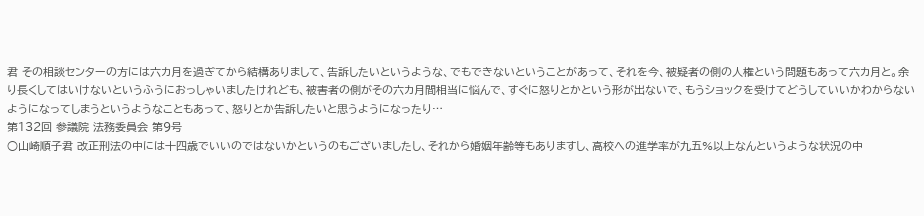君 その相談センターの方には六カ月を過ぎてから結構ありまして、告訴したいというような、でもできないということがあって、それを今、被疑者の側の人権という問題もあって六カ月と。余り長くしてはいけないというふうにおっしゃいましたけれども、被害者の側がその六カ月間相当に悩んで、すぐに怒りとかという形が出ないで、もうショックを受けてどうしていいかわからないようになってしまうというようなこともあって、怒りとか告訴したいと思うようになったり…
第132回 参議院 法務委員会 第9号
○山崎順子君 改正刑法の中には十四歳でいいのではないかというのもございましたし、それから婚姻年齢等もありますし、高校への進学率が九五%以上なんというような状況の中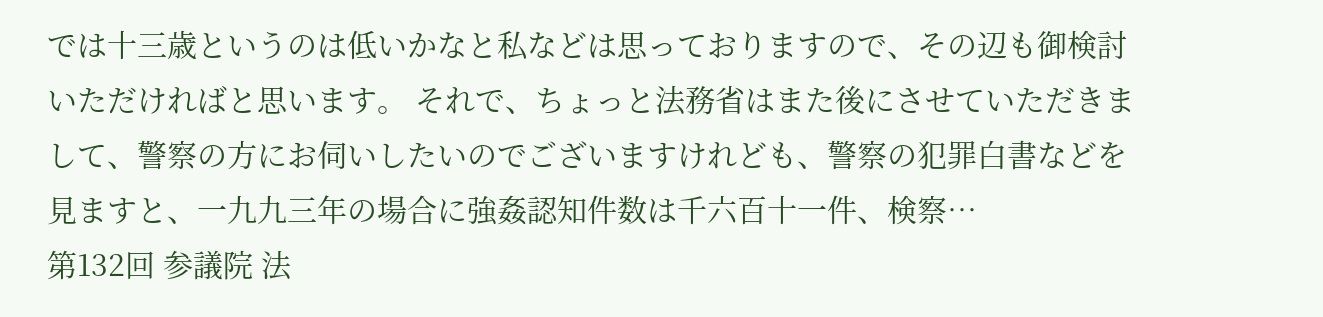では十三歳というのは低いかなと私などは思っておりますので、その辺も御検討いただければと思います。 それで、ちょっと法務省はまた後にさせていただきまして、警察の方にお伺いしたいのでございますけれども、警察の犯罪白書などを見ますと、一九九三年の場合に強姦認知件数は千六百十一件、検察…
第132回 参議院 法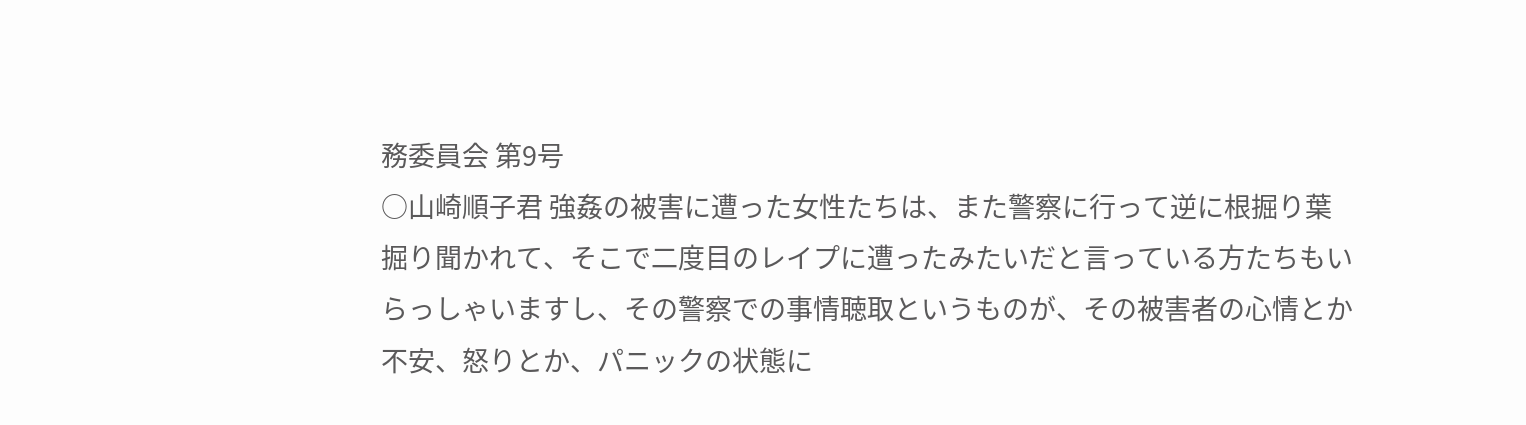務委員会 第9号
○山崎順子君 強姦の被害に遭った女性たちは、また警察に行って逆に根掘り葉掘り聞かれて、そこで二度目のレイプに遭ったみたいだと言っている方たちもいらっしゃいますし、その警察での事情聴取というものが、その被害者の心情とか不安、怒りとか、パニックの状態に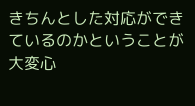きちんとした対応ができているのかということが大変心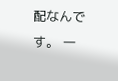配なんです。 一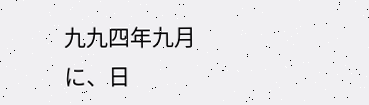九九四年九月に、日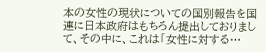本の女性の現状についての国別報告を国連に日本政府はもちろん提出しておりまして、その中に、これは「女性に対する…